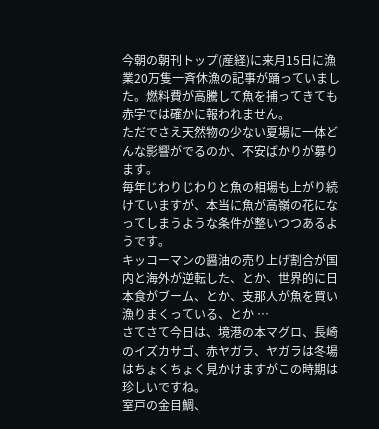今朝の朝刊トップ(産経)に来月15日に漁業20万隻一斉休漁の記事が踊っていました。燃料費が高騰して魚を捕ってきても赤字では確かに報われません。
ただでさえ天然物の少ない夏場に一体どんな影響がでるのか、不安ばかりが募ります。
毎年じわりじわりと魚の相場も上がり続けていますが、本当に魚が高嶺の花になってしまうような条件が整いつつあるようです。
キッコーマンの醤油の売り上げ割合が国内と海外が逆転した、とか、世界的に日本食がブーム、とか、支那人が魚を買い漁りまくっている、とか …
さてさて今日は、境港の本マグロ、長崎のイズカサゴ、赤ヤガラ、ヤガラは冬場はちょくちょく見かけますがこの時期は珍しいですね。
室戸の金目鯛、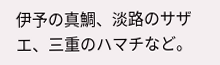伊予の真鯛、淡路のサザエ、三重のハマチなど。